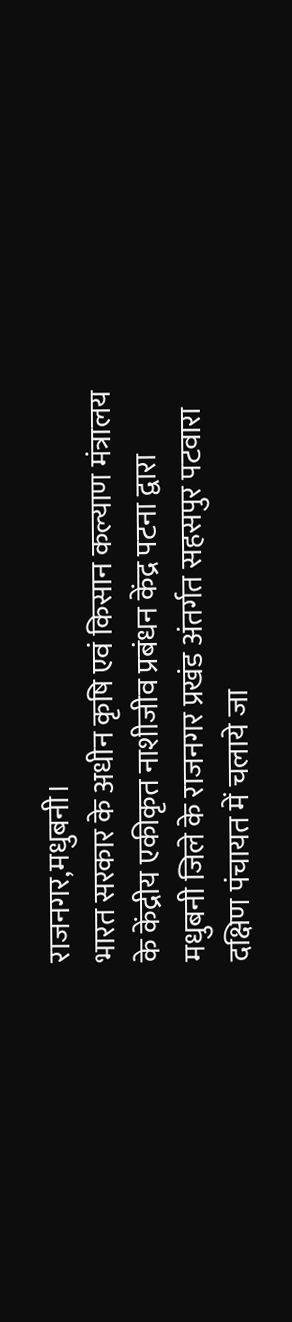राजनगर,मधुबनी।
भारत सरकार के अधीन कृषि एवं किसान कल्याण मंत्रालय के केंद्रीय एकीकृत नाशीजीव प्रबंधन केंद्र पटना द्वारा मधुबनी जिले के राजनगर प्रखंड अंतर्गत सहसपुर पटवारा दक्षिण पंचायत में चलाये जा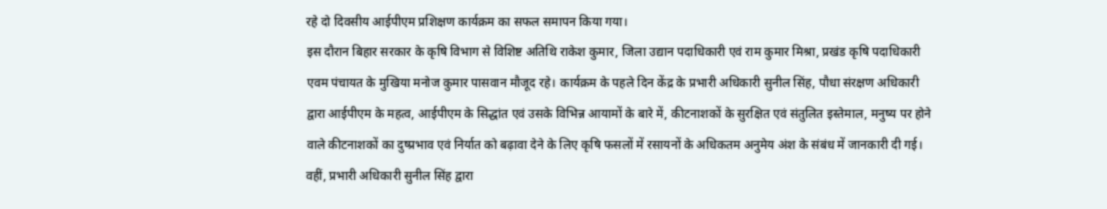रहे दो दिवसीय आईपीएम प्रशिक्षण कार्यक्रम का सफल समापन किया गया।
इस दौरान बिहार सरकार के कृषि विभाग से विशिष्ट अतिथि राकेश कुमार, जिला उद्यान पदाधिकारी एवं राम कुमार मिश्रा, प्रखंड कृषि पदाधिकारी एवम पंचायत के मुखिया मनोज कुमार पासवान मौजूद रहे। कार्यक्रम के पहले दिन केंद्र के प्रभारी अधिकारी सुनील सिंह, पौधा संरक्षण अधिकारी द्वारा आईपीएम के महत्व, आईपीएम के सिद्धांत एवं उसके विभिन्न आयामों के बारे में, कीटनाशकों के सुरक्षित एवं संतुलित इस्तेमाल, मनुष्य पर होने वाले कीटनाशकों का दुष्प्रभाव एवं निर्यात को बढ़ावा देने के लिए कृषि फसलों में रसायनों के अधिकतम अनुमेय अंश के संबंध में जानकारी दी गई।
वहीं, प्रभारी अधिकारी सुनील सिंह द्वारा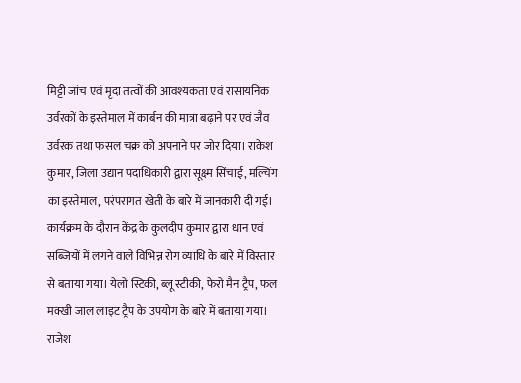मिट्टी जांच एवं मृदा तत्वों की आवश्यकता एवं रासायनिक उर्वरकों के इस्तेमाल में कार्बन की मात्रा बढ़ाने पर एवं जैव उर्वरक तथा फसल चक्र को अपनाने पर जोर दिया। राकेश कुमार, जिला उद्यान पदाधिकारी द्वारा सूक्ष्म सिंचाई, मल्चिंग का इस्तेमाल, परंपरागत खेती के बारे में जानकारी दी गई। कार्यक्रम के दौरान केंद्र के कुलदीप कुमार द्वारा धान एवं सब्जियों में लगने वाले विभिन्न रोग व्याधि के बारे में विस्तार से बताया गया। येलो स्टिकी, ब्लू स्टीकी, फेरो मैन ट्रैप, फल मक्खी जाल लाइट ट्रैप के उपयोग के बारे में बताया गया। राजेश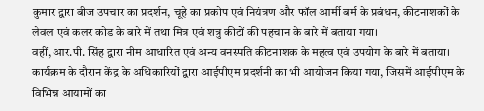कुमार द्वारा बीज उपचार का प्रदर्शन, चूहे का प्रकोप एवं नियंत्रण और फॉल आर्मी बर्म के प्रबंधन, कीटनाशकों के लेवल एवं कलर कोड के बारे में तथा मित्र एवं शत्रु कीटों की पहचान के बारे में बताया गया।
वहीं, आर.पी. सिंह द्वारा नीम आधारित एवं अन्य वनस्पति कीटनाशक के महत्व एवं उपयोग के बारे में बताया। कार्यक्रम के दौरान केंद्र के अधिकारियों द्वारा आईपीएम प्रदर्शनी का भी आयोजन किया गया, जिसमें आईपीएम के विभिन्न आयामों का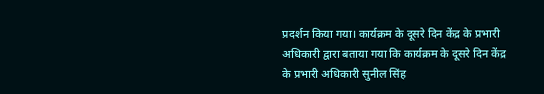प्रदर्शन किया गया। कार्यक्रम के दूसरे दिन केंद्र के प्रभारी अधिकारी द्वारा बताया गया कि कार्यक्रम के दूसरे दिन केंद्र के प्रभारी अधिकारी सुनील सिंह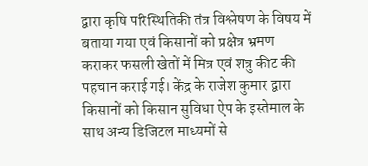द्वारा कृषि परिस्थितिकी तंत्र विश्लेषण के विषय में बताया गया एवं किसानों को प्रक्षेत्र भ्रमण कराकर फसली खेतों में मित्र एवं शत्रु कीट की पहचान कराई गई। केंद्र के राजेश कुमार द्वारा किसानों को किसान सुविधा ऐप के इस्तेमाल के साथ अन्य डिजिटल माध्यमों से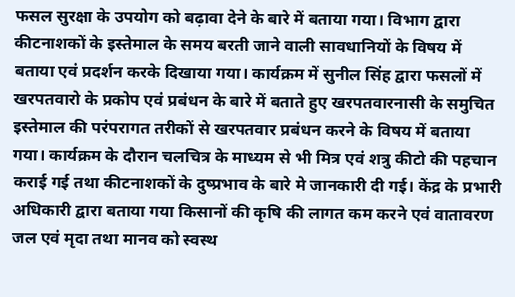फसल सुरक्षा के उपयोग को बढ़ावा देने के बारे में बताया गया। विभाग द्वारा कीटनाशकों के इस्तेमाल के समय बरती जाने वाली सावधानियों के विषय में बताया एवं प्रदर्शन करके दिखाया गया। कार्यक्रम में सुनील सिंह द्वारा फसलों में खरपतवारो के प्रकोप एवं प्रबंधन के बारे में बताते हुए खरपतवारनासी के समुचित इस्तेमाल की परंपरागत तरीकों से खरपतवार प्रबंधन करने के विषय में बताया गया। कार्यक्रम के दौरान चलचित्र के माध्यम से भी मित्र एवं शत्रु कीटो की पहचान कराई गई तथा कीटनाशकों के दुष्प्रभाव के बारे मे जानकारी दी गई। केंद्र के प्रभारी अधिकारी द्वारा बताया गया किसानों की कृषि की लागत कम करने एवं वातावरण जल एवं मृदा तथा मानव को स्वस्थ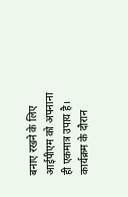बनाए रखने के लिए आईपीएम को अपनाना ही एकमात्र उपाय है। कार्यक्रम के दौरान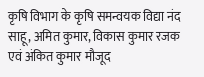कृषि विभाग के कृषि समन्वयक विद्या नंद साहू, अमित कुमार, विकास कुमार रजक एवं अंकित कुमार मौजूद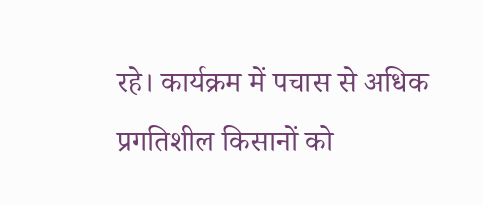रहे। कार्यक्रम में पचास से अधिक प्रगतिशील किसानों को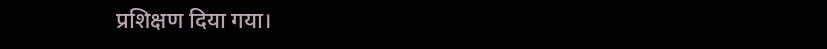प्रशिक्षण दिया गया।